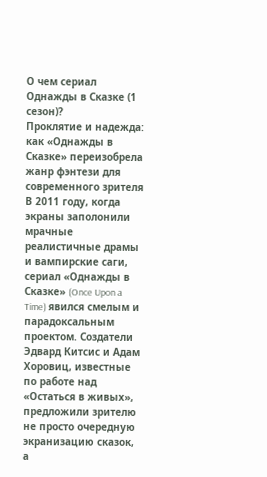О чем сериал Однажды в Сказке (1 сезон)?
Проклятие и надежда: как «Однажды в Сказке» переизобрела жанр фэнтези для современного зрителя
В 2011 году, когда экраны заполонили мрачные реалистичные драмы и вампирские саги, сериал «Однажды в Сказке» (Once Upon a Time) явился смелым и парадоксальным проектом. Создатели Эдвард Китсис и Адам Хоровиц, известные по работе над «Остаться в живых», предложили зрителю не просто очередную экранизацию сказок, а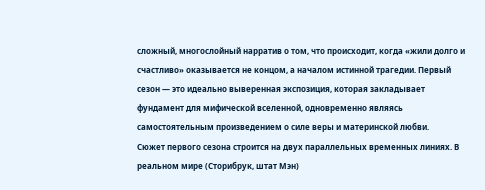сложный, многослойный нарратив о том, что происходит, когда «жили долго и счастливо» оказывается не концом, а началом истинной трагедии. Первый сезон — это идеально выверенная экспозиция, которая закладывает фундамент для мифической вселенной, одновременно являясь самостоятельным произведением о силе веры и материнской любви.
Сюжет первого сезона строится на двух параллельных временных линиях. В реальном мире (Сторибрук, штат Мэн)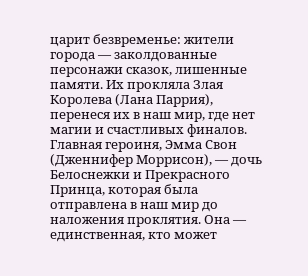царит безвременье: жители города — заколдованные персонажи сказок, лишенные памяти. Их прокляла Злая Королева (Лана Паррия), перенеся их в наш мир, где нет магии и счастливых финалов. Главная героиня, Эмма Свон (Дженнифер Моррисон), — дочь Белоснежки и Прекрасного Принца, которая была отправлена в наш мир до наложения проклятия. Она — единственная, кто может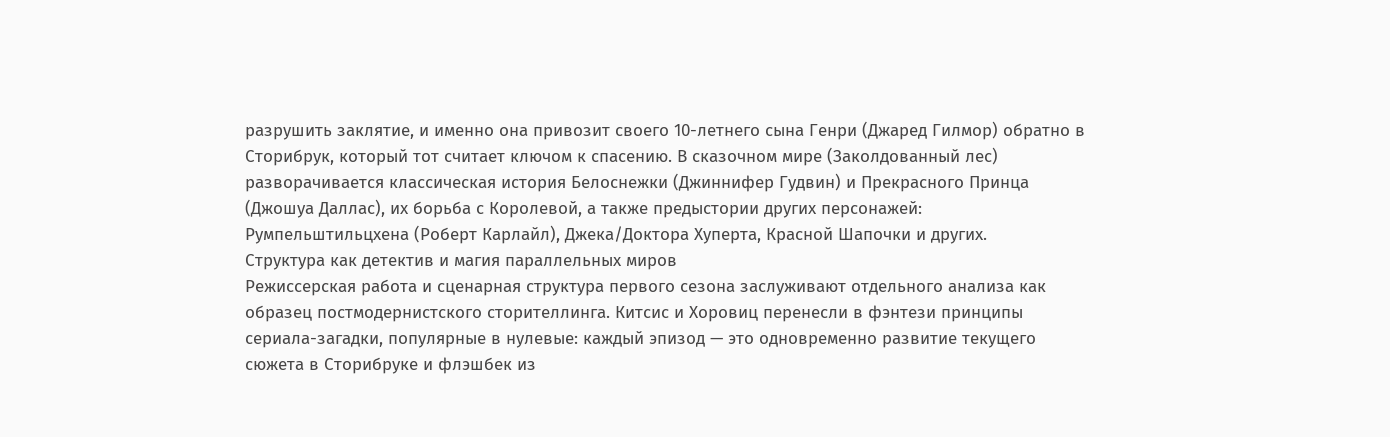разрушить заклятие, и именно она привозит своего 10-летнего сына Генри (Джаред Гилмор) обратно в Сторибрук, который тот считает ключом к спасению. В сказочном мире (Заколдованный лес) разворачивается классическая история Белоснежки (Джиннифер Гудвин) и Прекрасного Принца (Джошуа Даллас), их борьба с Королевой, а также предыстории других персонажей: Румпельштильцхена (Роберт Карлайл), Джека/Доктора Хуперта, Красной Шапочки и других.
Структура как детектив и магия параллельных миров
Режиссерская работа и сценарная структура первого сезона заслуживают отдельного анализа как образец постмодернистского сторителлинга. Китсис и Хоровиц перенесли в фэнтези принципы сериала-загадки, популярные в нулевые: каждый эпизод — это одновременно развитие текущего сюжета в Сторибруке и флэшбек из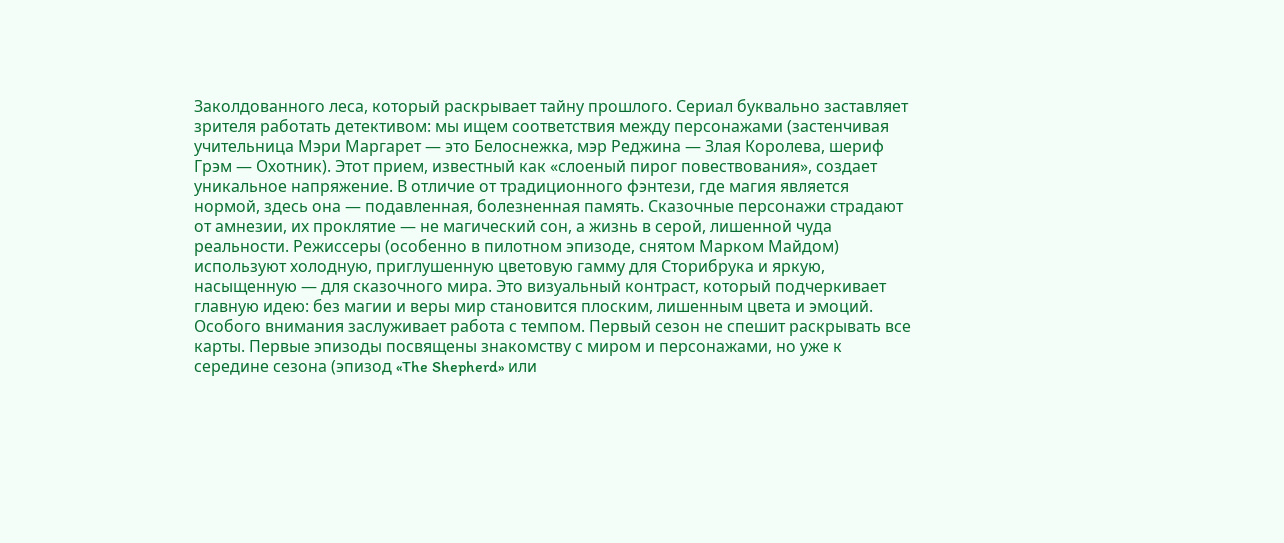Заколдованного леса, который раскрывает тайну прошлого. Сериал буквально заставляет зрителя работать детективом: мы ищем соответствия между персонажами (застенчивая учительница Мэри Маргарет — это Белоснежка, мэр Реджина — Злая Королева, шериф Грэм — Охотник). Этот прием, известный как «слоеный пирог повествования», создает уникальное напряжение. В отличие от традиционного фэнтези, где магия является нормой, здесь она — подавленная, болезненная память. Сказочные персонажи страдают от амнезии, их проклятие — не магический сон, а жизнь в серой, лишенной чуда реальности. Режиссеры (особенно в пилотном эпизоде, снятом Марком Майдом) используют холодную, приглушенную цветовую гамму для Сторибрука и яркую, насыщенную — для сказочного мира. Это визуальный контраст, который подчеркивает главную идею: без магии и веры мир становится плоским, лишенным цвета и эмоций.
Особого внимания заслуживает работа с темпом. Первый сезон не спешит раскрывать все карты. Первые эпизоды посвящены знакомству с миром и персонажами, но уже к середине сезона (эпизод «The Shepherd» или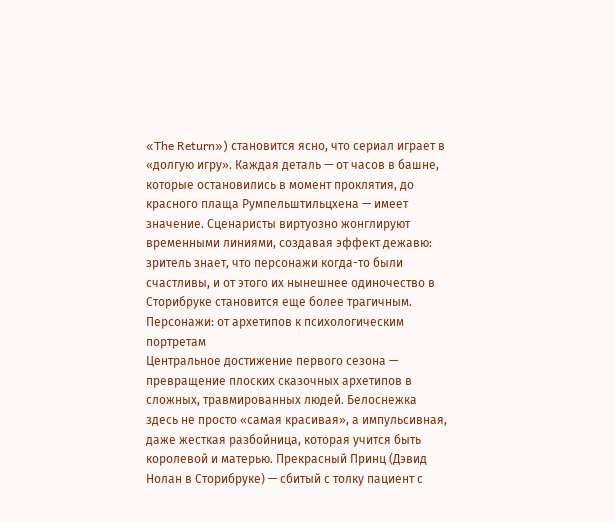«The Return») становится ясно, что сериал играет в «долгую игру». Каждая деталь — от часов в башне, которые остановились в момент проклятия, до красного плаща Румпельштильцхена — имеет значение. Сценаристы виртуозно жонглируют временными линиями, создавая эффект дежавю: зритель знает, что персонажи когда-то были счастливы, и от этого их нынешнее одиночество в Сторибруке становится еще более трагичным.
Персонажи: от архетипов к психологическим портретам
Центральное достижение первого сезона — превращение плоских сказочных архетипов в сложных, травмированных людей. Белоснежка здесь не просто «самая красивая», а импульсивная, даже жесткая разбойница, которая учится быть королевой и матерью. Прекрасный Принц (Дэвид Нолан в Сторибруке) — сбитый с толку пациент с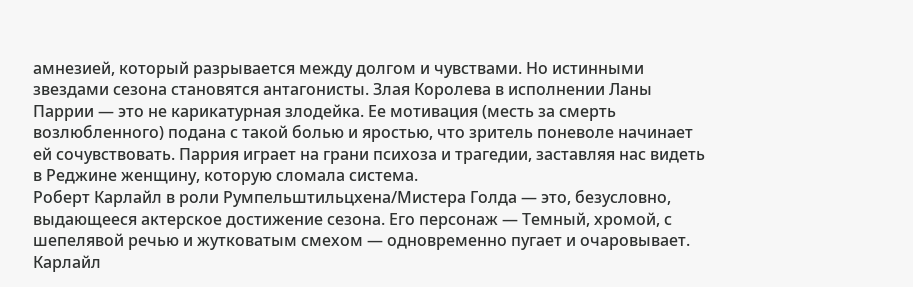амнезией, который разрывается между долгом и чувствами. Но истинными звездами сезона становятся антагонисты. Злая Королева в исполнении Ланы Паррии — это не карикатурная злодейка. Ее мотивация (месть за смерть возлюбленного) подана с такой болью и яростью, что зритель поневоле начинает ей сочувствовать. Паррия играет на грани психоза и трагедии, заставляя нас видеть в Реджине женщину, которую сломала система.
Роберт Карлайл в роли Румпельштильцхена/Мистера Голда — это, безусловно, выдающееся актерское достижение сезона. Его персонаж — Темный, хромой, с шепелявой речью и жутковатым смехом — одновременно пугает и очаровывает. Карлайл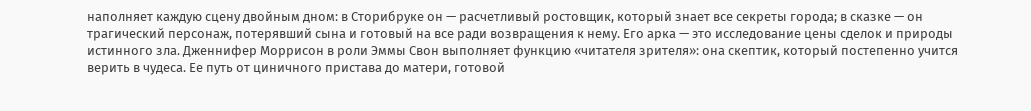наполняет каждую сцену двойным дном: в Сторибруке он — расчетливый ростовщик, который знает все секреты города; в сказке — он трагический персонаж, потерявший сына и готовый на все ради возвращения к нему. Его арка — это исследование цены сделок и природы истинного зла. Дженнифер Моррисон в роли Эммы Свон выполняет функцию «читателя зрителя»: она скептик, который постепенно учится верить в чудеса. Ее путь от циничного пристава до матери, готовой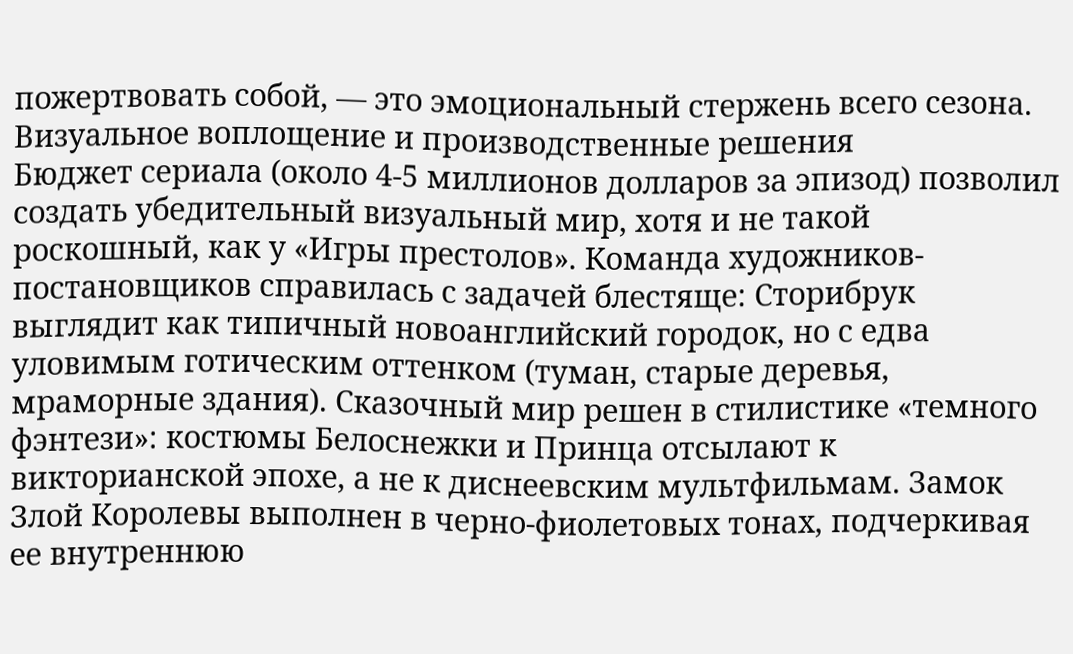пожертвовать собой, — это эмоциональный стержень всего сезона.
Визуальное воплощение и производственные решения
Бюджет сериала (около 4-5 миллионов долларов за эпизод) позволил создать убедительный визуальный мир, хотя и не такой роскошный, как у «Игры престолов». Команда художников-постановщиков справилась с задачей блестяще: Сторибрук выглядит как типичный новоанглийский городок, но с едва уловимым готическим оттенком (туман, старые деревья, мраморные здания). Сказочный мир решен в стилистике «темного фэнтези»: костюмы Белоснежки и Принца отсылают к викторианской эпохе, а не к диснеевским мультфильмам. Замок Злой Королевы выполнен в черно-фиолетовых тонах, подчеркивая ее внутреннюю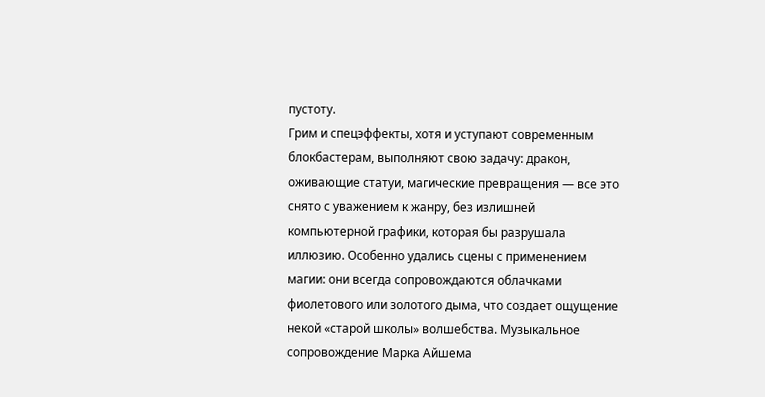пустоту.
Грим и спецэффекты, хотя и уступают современным блокбастерам, выполняют свою задачу: дракон, оживающие статуи, магические превращения — все это снято с уважением к жанру, без излишней компьютерной графики, которая бы разрушала иллюзию. Особенно удались сцены с применением магии: они всегда сопровождаются облачками фиолетового или золотого дыма, что создает ощущение некой «старой школы» волшебства. Музыкальное сопровождение Марка Айшема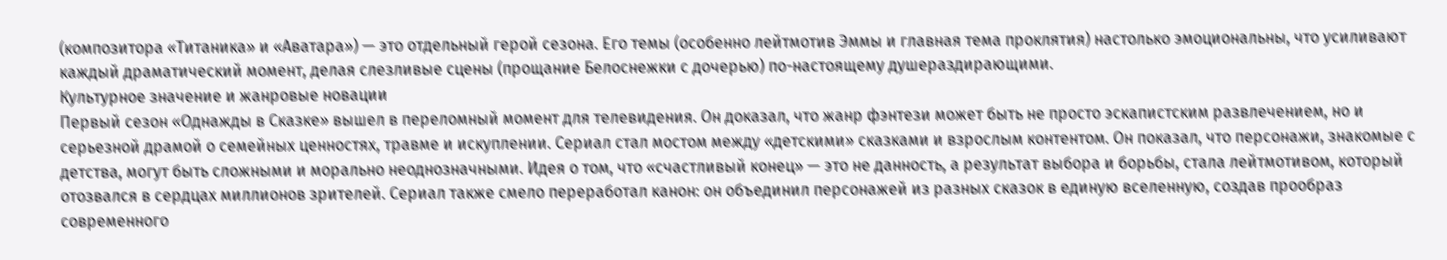(композитора «Титаника» и «Аватара») — это отдельный герой сезона. Его темы (особенно лейтмотив Эммы и главная тема проклятия) настолько эмоциональны, что усиливают каждый драматический момент, делая слезливые сцены (прощание Белоснежки с дочерью) по-настоящему душераздирающими.
Культурное значение и жанровые новации
Первый сезон «Однажды в Сказке» вышел в переломный момент для телевидения. Он доказал, что жанр фэнтези может быть не просто эскапистским развлечением, но и серьезной драмой о семейных ценностях, травме и искуплении. Сериал стал мостом между «детскими» сказками и взрослым контентом. Он показал, что персонажи, знакомые с детства, могут быть сложными и морально неоднозначными. Идея о том, что «счастливый конец» — это не данность, а результат выбора и борьбы, стала лейтмотивом, который отозвался в сердцах миллионов зрителей. Сериал также смело переработал канон: он объединил персонажей из разных сказок в единую вселенную, создав прообраз современного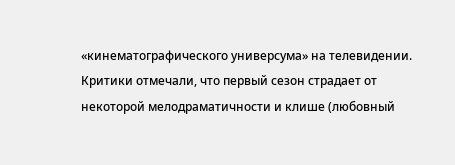«кинематографического универсума» на телевидении.
Критики отмечали, что первый сезон страдает от некоторой мелодраматичности и клише (любовный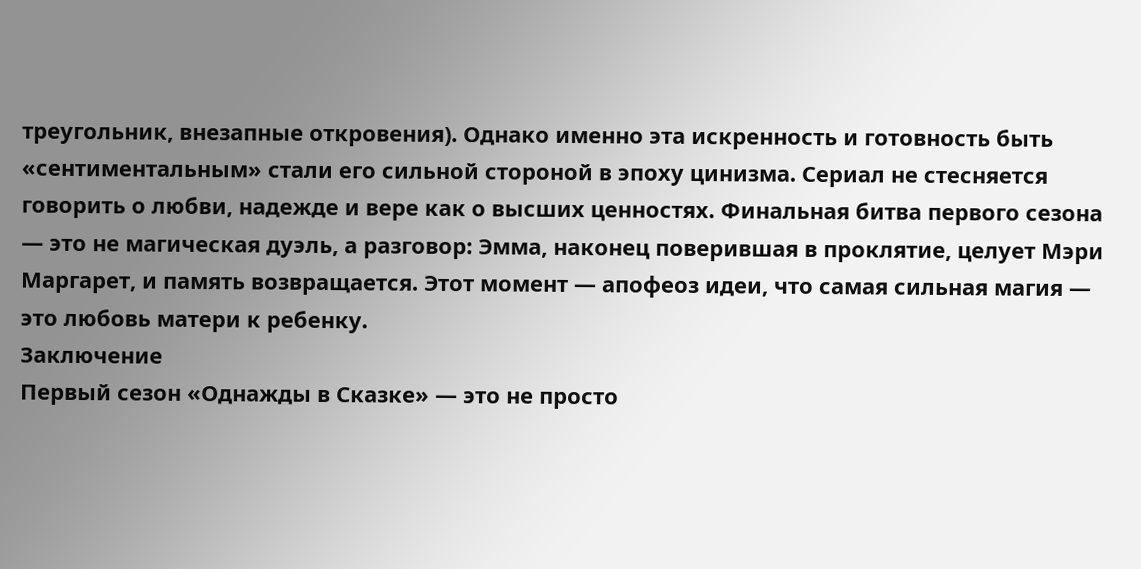треугольник, внезапные откровения). Однако именно эта искренность и готовность быть «сентиментальным» стали его сильной стороной в эпоху цинизма. Сериал не стесняется говорить о любви, надежде и вере как о высших ценностях. Финальная битва первого сезона — это не магическая дуэль, а разговор: Эмма, наконец поверившая в проклятие, целует Мэри Маргарет, и память возвращается. Этот момент — апофеоз идеи, что самая сильная магия — это любовь матери к ребенку.
Заключение
Первый сезон «Однажды в Сказке» — это не просто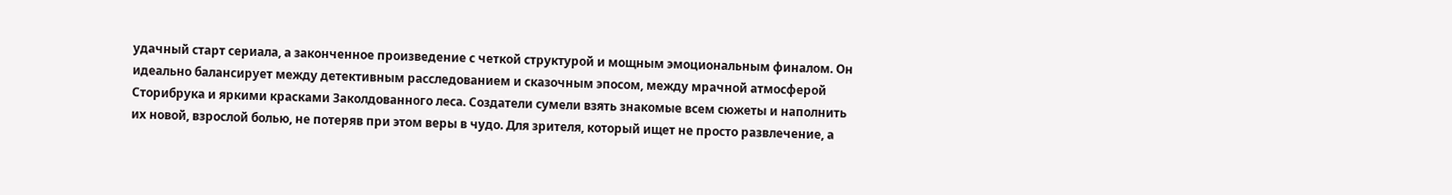удачный старт сериала, а законченное произведение с четкой структурой и мощным эмоциональным финалом. Он идеально балансирует между детективным расследованием и сказочным эпосом, между мрачной атмосферой Сторибрука и яркими красками Заколдованного леса. Создатели сумели взять знакомые всем сюжеты и наполнить их новой, взрослой болью, не потеряв при этом веры в чудо. Для зрителя, который ищет не просто развлечение, а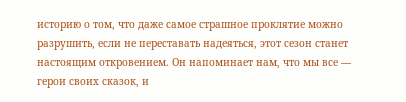историю о том, что даже самое страшное проклятие можно разрушить, если не переставать надеяться, этот сезон станет настоящим откровением. Он напоминает нам, что мы все — герои своих сказок, и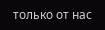только от нас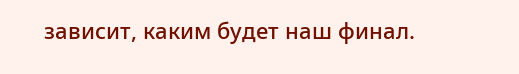зависит, каким будет наш финал.